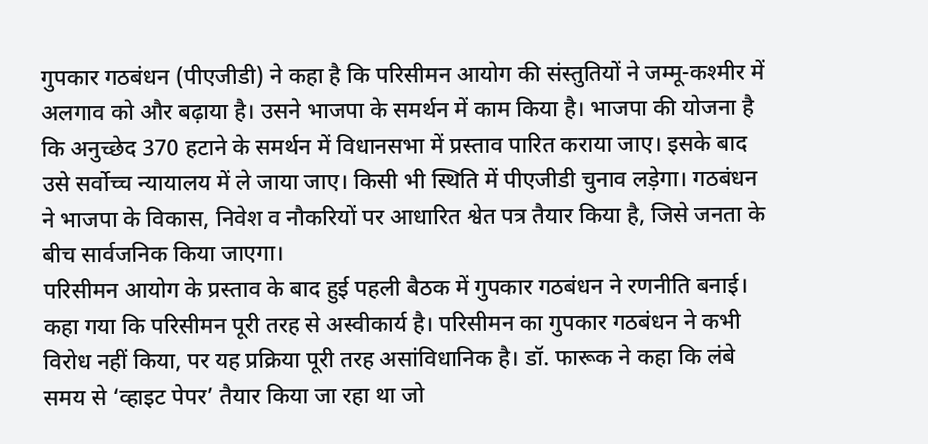गुपकार गठबंधन (पीएजीडी) ने कहा है कि परिसीमन आयोग की संस्तुतियों ने जम्मू-कश्मीर में अलगाव को और बढ़ाया है। उसने भाजपा के समर्थन में काम किया है। भाजपा की योजना है कि अनुच्छेद 370 हटाने के समर्थन में विधानसभा में प्रस्ताव पारित कराया जाए। इसके बाद उसे सर्वोच्च न्यायालय में ले जाया जाए। किसी भी स्थिति में पीएजीडी चुनाव लड़ेगा। गठबंधन ने भाजपा के विकास, निवेश व नौकरियों पर आधारित श्वेत पत्र तैयार किया है, जिसे जनता के बीच सार्वजनिक किया जाएगा।
परिसीमन आयोग के प्रस्ताव के बाद हुई पहली बैठक में गुपकार गठबंधन ने रणनीति बनाई। कहा गया कि परिसीमन पूरी तरह से अस्वीकार्य है। परिसीमन का गुपकार गठबंधन ने कभी विरोध नहीं किया, पर यह प्रक्रिया पूरी तरह असांविधानिक है। डॉ. फारूक ने कहा कि लंबे समय से ‘व्हाइट पेपर’ तैयार किया जा रहा था जो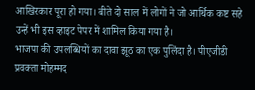आखिरकार पूरा हो गया। बीते दो साल में लोगों ने जो आर्थिक कष्ट सहे उन्हें भी इस व्हाइट पेपर में शामिल किया गया है।
भाजपा की उपलब्धियों का दावा झूठ का एक पुलिंदा है। पीएजीडी प्रवक्ता मोहम्मद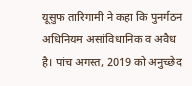यूसुफ तारिगामी ने कहा कि पुनर्गठन अधिनियम असांविधानिक व अवैध है। पांच अगस्त, 2019 को अनुच्छेद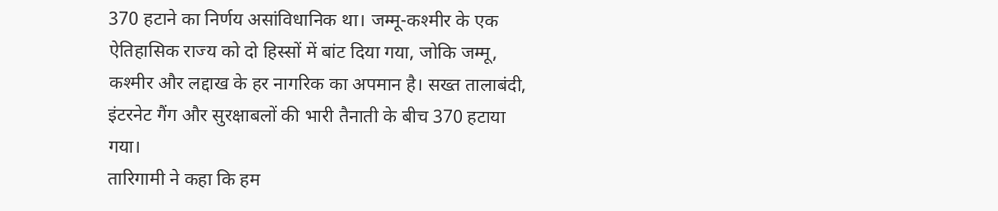370 हटाने का निर्णय असांविधानिक था। जम्मू-कश्मीर के एक ऐतिहासिक राज्य को दो हिस्सों में बांट दिया गया, जोकि जम्मू, कश्मीर और लद्दाख के हर नागरिक का अपमान है। सख्त तालाबंदी, इंटरनेट गैंग और सुरक्षाबलों की भारी तैनाती के बीच 370 हटाया गया।
तारिगामी ने कहा कि हम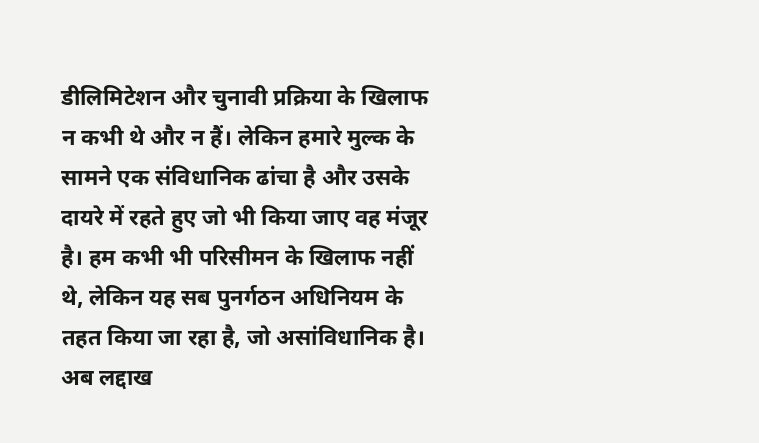डीलिमिटेशन और चुनावी प्रक्रिया के खिलाफ न कभी थे और न हैं। लेकिन हमारे मुल्क के सामने एक संविधानिक ढांचा है और उसके दायरे में रहते हुए जो भी किया जाए वह मंजूर है। हम कभी भी परिसीमन के खिलाफ नहीं थे, लेकिन यह सब पुनर्गठन अधिनियम के तहत किया जा रहा है, जो असांविधानिक है।
अब लद्दाख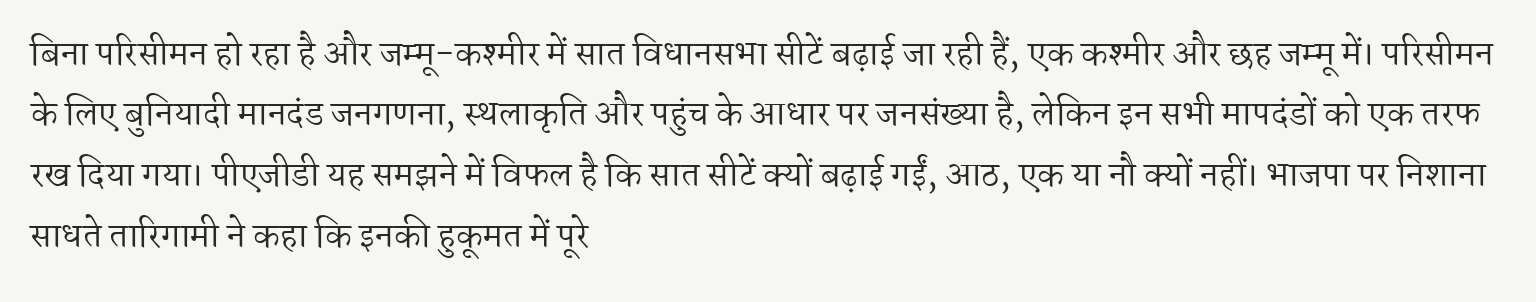बिना परिसीमन हो रहा है और जम्मू-कश्मीर में सात विधानसभा सीटें बढ़ाई जा रही हैं, एक कश्मीर और छह जम्मू में। परिसीमन के लिए बुनियादी मानदंड जनगणना, स्थलाकृति और पहुंच के आधार पर जनसंख्या है, लेकिन इन सभी मापदंडों को एक तरफ रख दिया गया। पीएजीडी यह समझने में विफल है कि सात सीटें क्यों बढ़ाई गईं, आठ, एक या नौ क्यों नहीं। भाजपा पर निशाना साधते तारिगामी ने कहा कि इनकी हुकूमत में पूरे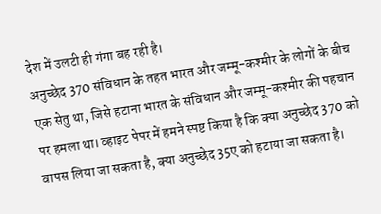देश में उलटी ही गंगा बह रही है।
अनुच्छेद 370 संविधान के तहत भारत और जम्मू-कश्मीर के लोगों के बीच एक सेतु था, जिसे हटाना भारत के संविधान और जम्मू-कश्मीर की पहचान पर हमला था। व्हाइट पेपर में हमने स्पष्ट किया है कि क्या अनुच्छेद 370 को वापस लिया जा सकता है, क्या अनुच्छेद 35ए को हटाया जा सकता है।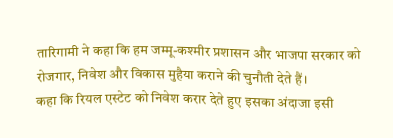तारिगामी ने कहा कि हम जम्मू-कश्मीर प्रशासन और भाजपा सरकार को रोजगार, निवेश और विकास मुहैया कराने की चुनौती देते हैं।
कहा कि रियल एस्टेट को निवेश करार देते हुए इसका अंदाजा इसी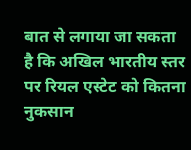बात से लगाया जा सकता है कि अखिल भारतीय स्तर पर रियल एस्टेट को कितना नुकसान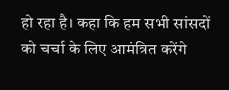हो रहा है। कहा कि हम सभी सांसदों को चर्चा के लिए आमंत्रित करेंगे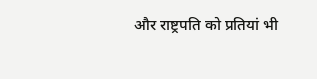और राष्ट्रपति को प्रतियां भी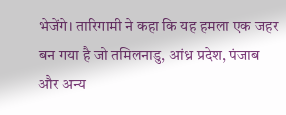भेजेंगे। तारिगामी ने कहा कि यह हमला एक जहर बन गया है जो तमिलनाडु, आंध्र प्रदेश, पंजाब और अन्य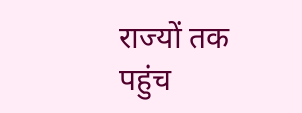राज्यों तक पहुंच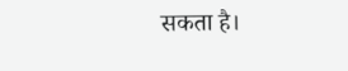सकता है।